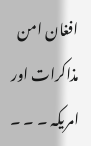افغان امن مذاکرات اور امریکہ ۔ ۔ ۔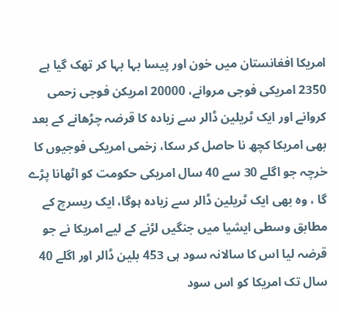امریکا افغانستان میں خون اور پیسا بہا بہا کر تھک گیا ہے 2350 امریکی فوجی مروانے، 20000 امریکن فوجی زحمی کروانے اور ایک ٹریلین ڈالر سے زیادہ کا قرضہ چڑھانے کے بعد بھی امریکا کچھ نا حاصل کر سکا، زخمی امریکی فوجیوں کا خرچہ جو اگلے 30 سے 40 سال امریکی حکومت کو اٹھانا پڑے گا ، وہ بھی ایک ٹریلین ڈالر سے زیادہ ہوگا، ایک ریسرچ کے مطابق وسطی ایشیا میں جنگیں لڑنے کے لیے امریکا نے جو قرضہ لیا اس کا سالانہ سود ہی 453 بلین ڈالر اور اگلے 40 سال تک امریکا کو اس سود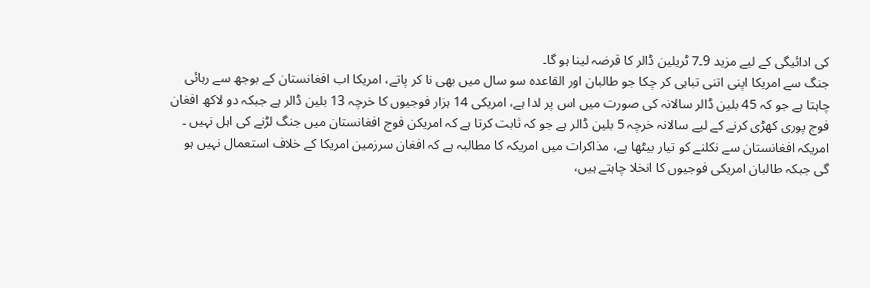کی ادائیگی کے لیے مزید 9۔7 ٹریلین ڈالر کا قرضہ لینا ہو گا۔
جنگ سے امریکا اپنی اتنی تباہی کر چکا جو طالبان اور القاعدہ سو سال میں بھی نا کر پاتے، امریکا اب افغانستان کے بوجھ سے رہائی چاہتا ہے جو کہ 45 بلین ڈالر سالانہ کی صورت میں اس پر لدا ہے، امریکی 14 ہزار فوجیوں کا خرچہ 13 بلین ڈالر ہے جبکہ دو لاکھ افغان فوج پوری کھڑی کرنے کے لیے سالانہ خرچہ 5 بلین ڈالر ہے جو کہ ثابت کرتا ہے کہ امریکن فوج افغانستان میں جنگ لڑنے کی اہل نہیں ۔
امریکہ افغانستان سے نکلنے کو تیار بیٹھا ہے، مذاکرات میں امریکہ کا مطالبہ ہے کہ افغان سرزمین امریکا کے خلاف استعمال نہیں ہو گی جبکہ طالبان امریکی فوجیوں کا انخلا چاہتے ہیں،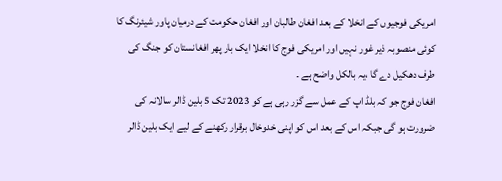امریکی فوجیوں کے انخلا کے بعد افغان طالبان اور افغان حکومت کے درمیان پاور شیئرنگ کا کوئی منصوبہ ذیر غور نہیں اور امریکی فوج کا انخلا ایک بار پھر افغانستان کو جنگ کی طرف دھکیل دے گا ،یہ بالکل واضح ہے ۔
افغان فوج جو کہ بلڈ اپ کے عمل سے گزر رہی ہے کو 2023 تک 5 بلین ڈالر سالانہ کی ضرورت ہو گی جبکہ اس کے بعد اس کو اپنی خدوخال برقرار رکھنے کے لیے ایک بلین ڈالر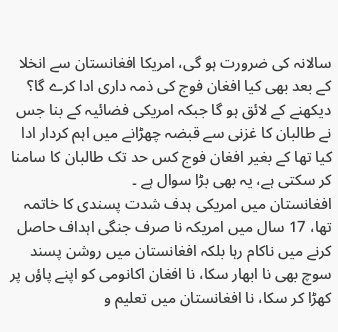سالانہ کی ضرورت ہو گی، امریکا افغانستان سے انخلا کے بعد بھی کیا افغان فوج کی ذمہ داری ادا کرے گا؟ دیکھنے کے لائق ہو گا جبکہ امریکی فضائیہ کے بنا جس نے طالبان کا غزنی سے قبضہ چھڑانے میں اہم کردار ادا کیا تھا کے بغیر افغان فوج کس حد تک طالبان کا سامنا کر سکتی ہے، یہ بھی بڑا سوال ہے ۔
افغانستان میں امریکی ہدف شدت پسندی کا خاتمہ تھا، 17 سال میں امریکہ نا صرف جنگی اہداف حاصل کرنے میں ناکام رہا بلکہ افغانستان میں روشن پسند سوچ بھی نا ابھار سکا، نا افغان اکانومی کو اپنے پاؤں پر کھڑا کر سکا، نا افغانستان میں تعلیم و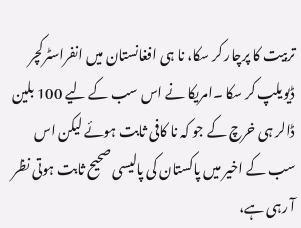تربیت کا پرچار کر سکا، نا ہی افغانستان میں انفراسٹرکچر ڈیویلپ کر سکا ۔امریکا نے اس سب کے لیے 100 بلین ڈالر ہی خرچ کے جو کہ نا کافی ثابت ہوئے لیکن اس سب کے اخیر میں پاکستان کی پالیسی صحیح ثابت ہوتی نظر آ رہی ہے،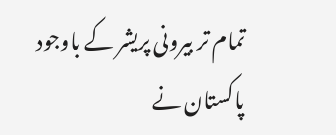تمام تر بیرونی پریشر کے باوجود پاکستان نے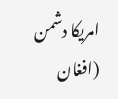امریکا دشمن (افغان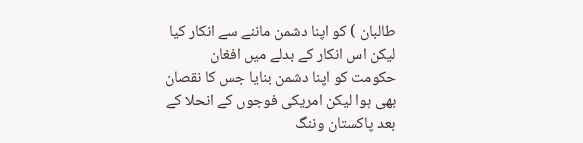طالبان ) کو اپنا دشمن ماننے سے انکار کیا لیکن اس انکار کے بدلے میں افغان حکومت کو اپنا دشمن بنایا جس کا نقصان بھی ہوا لیکن امریکی فوجوں کے انحلا کے بعد پاکستان وننگ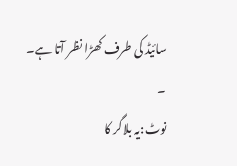سائیڈ کی طرف کھڑا نظر آتا ہے۔
۔
نوٹ:یہ بلاگر کا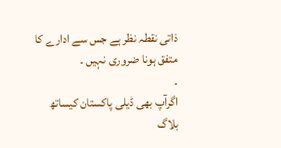ذاتی نقطہ نظر ہے جس سے ادارے کا متفق ہونا ضروری نہیں ۔
۔
اگرآپ بھی ڈیلی پاکستان کیساتھ بلاگ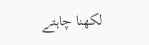لکھنا چاہتے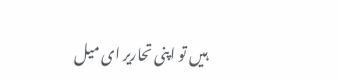ہیں تو اپنی تحاریر ای میل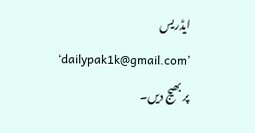ایڈریس ’dailypak1k@gmail.com‘ پر بھیج دیں۔